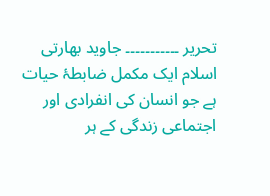تحریر ۔۔۔۔۔۔۔۔۔۔۔ جاوید بھارتی
اسلام ایک مکمل ضابطۂ حیات ہے جو انسان کی انفرادی اور اجتماعی زندگی کے ہر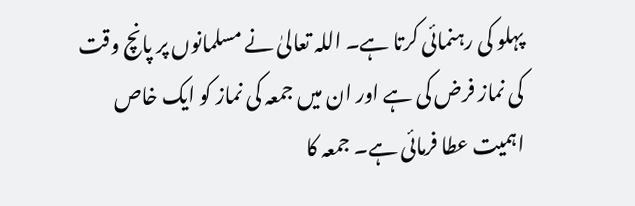پہلو کی رہنمائی کرتا ہے۔ اللہ تعالیٰ نے مسلمانوں پر پانچ وقت کی نماز فرض کی ہے اور ان میں جمعہ کی نماز کو ایک خاص اہمیت عطا فرمائی ہے۔ جمعہ کا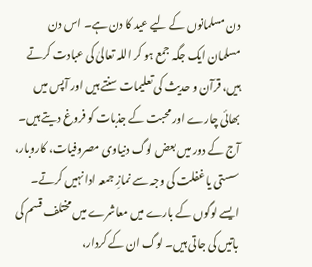دن مسلمانوں کے لیے عید کا دن ہے۔ اس دن مسلمان ایک جگہ جمع ہو کر اللہ تعالیٰ کی عبادت کرتے ہیں، قرآن و حدیث کی تعلیمات سنتے ہیں اور آپس میں بھائی چارے اور محبت کے جذبات کو فروغ دیتے ہیں۔
آج کے دور میں بعض لوگ دنیاوی مصروفیات، کاروبار، سستی یا غفلت کی وجہ سے نمازِ جمعہ ادا نہیں کرتے۔ ایسے لوگوں کے بارے میں معاشرے میں مختلف قسم کی باتیں کی جاتی ہیں۔ لوگ ان کے کردار،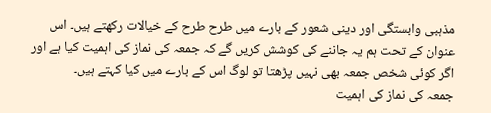مذہبی وابستگی اور دینی شعور کے بارے میں طرح طرح کے خیالات رکھتے ہیں۔ اس عنوان کے تحت ہم یہ جاننے کی کوشش کریں گے کہ جمعہ کی نماز کی اہمیت کیا ہے اور اگر کوئی شخص جمعہ بھی نہیں پڑھتا تو لوگ اس کے بارے میں کیا کہتے ہیں۔
جمعہ کی نماز کی اہمیت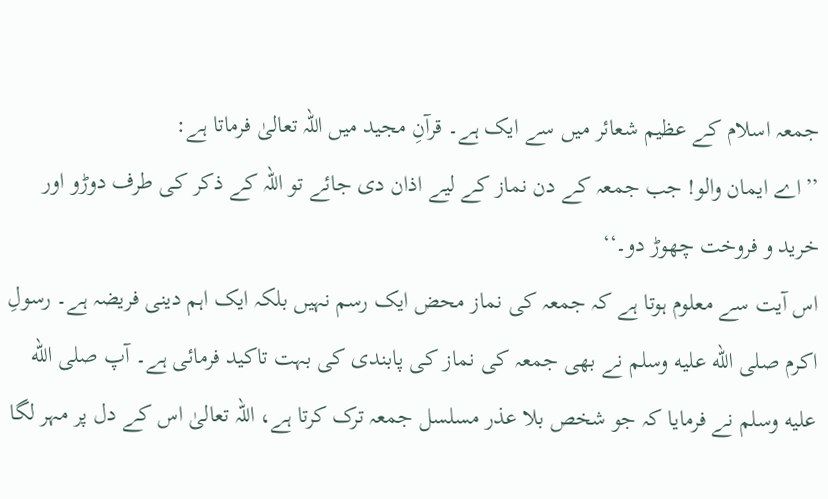جمعہ اسلام کے عظیم شعائر میں سے ایک ہے۔ قرآنِ مجید میں اللہ تعالیٰ فرماتا ہے:
’’اے ایمان والو! جب جمعہ کے دن نماز کے لیے اذان دی جائے تو اللہ کے ذکر کی طرف دوڑو اور خرید و فروخت چھوڑ دو۔‘‘
اس آیت سے معلوم ہوتا ہے کہ جمعہ کی نماز محض ایک رسم نہیں بلکہ ایک اہم دینی فریضہ ہے۔ رسولِ اکرم صلى الله عليه وسلم نے بھی جمعہ کی نماز کی پابندی کی بہت تاکید فرمائی ہے۔ آپ صلى الله عليه وسلم نے فرمایا کہ جو شخص بلا عذر مسلسل جمعہ ترک کرتا ہے، اللہ تعالیٰ اس کے دل پر مہر لگا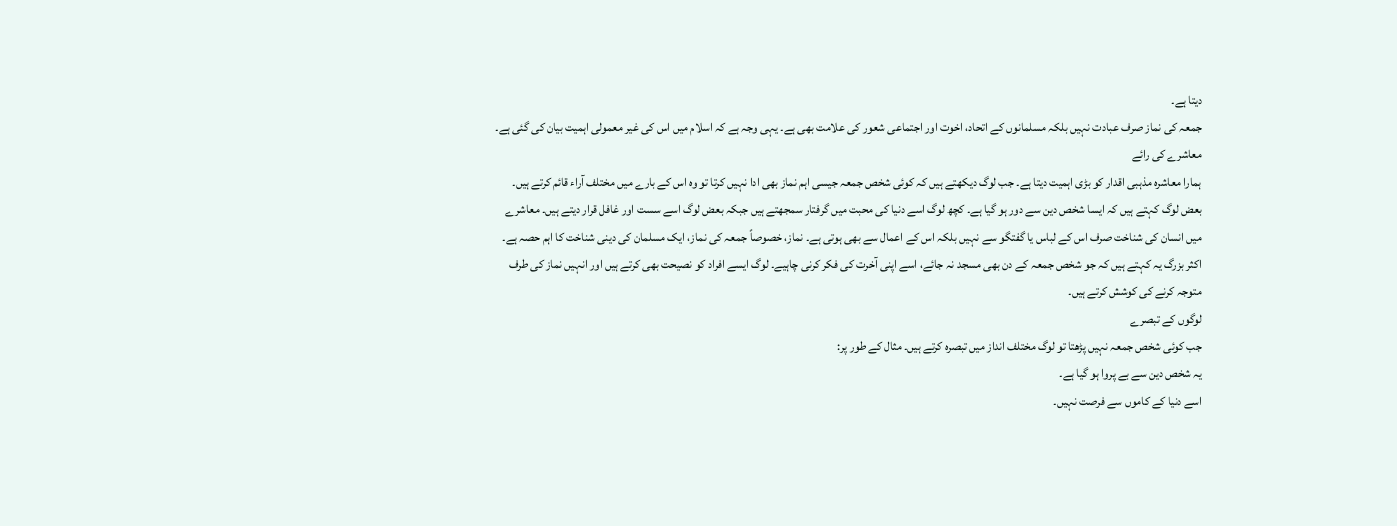دیتا ہے۔
جمعہ کی نماز صرف عبادت نہیں بلکہ مسلمانوں کے اتحاد، اخوت اور اجتماعی شعور کی علامت بھی ہے۔ یہی وجہ ہے کہ اسلام میں اس کی غیر معمولی اہمیت بیان کی گئی ہے۔
معاشرے کی رائے
ہمارا معاشرہ مذہبی اقدار کو بڑی اہمیت دیتا ہے۔ جب لوگ دیکھتے ہیں کہ کوئی شخص جمعہ جیسی اہم نماز بھی ادا نہیں کرتا تو وہ اس کے بارے میں مختلف آراء قائم کرتے ہیں۔
بعض لوگ کہتے ہیں کہ ایسا شخص دین سے دور ہو گیا ہے۔ کچھ لوگ اسے دنیا کی محبت میں گرفتار سمجھتے ہیں جبکہ بعض لوگ اسے سست اور غافل قرار دیتے ہیں۔ معاشرے میں انسان کی شناخت صرف اس کے لباس یا گفتگو سے نہیں بلکہ اس کے اعمال سے بھی ہوتی ہے۔ نماز، خصوصاً جمعہ کی نماز، ایک مسلمان کی دینی شناخت کا اہم حصہ ہے۔
اکثر بزرگ یہ کہتے ہیں کہ جو شخص جمعہ کے دن بھی مسجد نہ جائے، اسے اپنی آخرت کی فکر کرنی چاہیے۔ لوگ ایسے افراد کو نصیحت بھی کرتے ہیں اور انہیں نماز کی طرف متوجہ کرنے کی کوشش کرتے ہیں۔
لوگوں کے تبصرے
جب کوئی شخص جمعہ نہیں پڑھتا تو لوگ مختلف انداز میں تبصرہ کرتے ہیں۔ مثال کے طور پر:
یہ شخص دین سے بے پروا ہو گیا ہے۔
اسے دنیا کے کاموں سے فرصت نہیں۔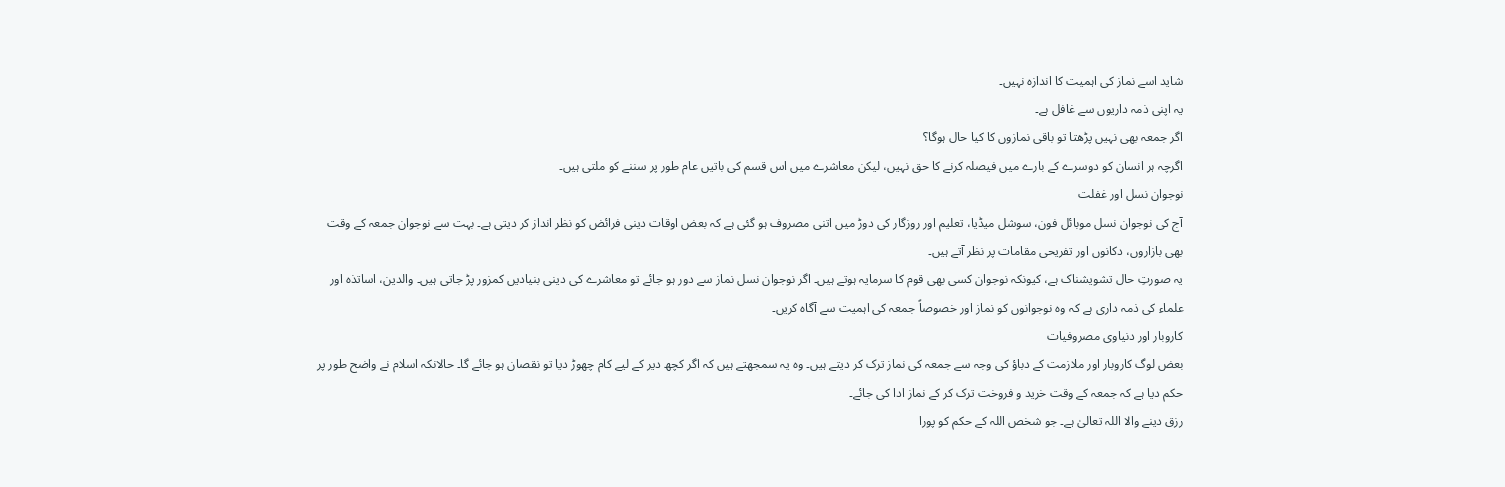شاید اسے نماز کی اہمیت کا اندازہ نہیں۔
یہ اپنی ذمہ داریوں سے غافل ہے۔
اگر جمعہ بھی نہیں پڑھتا تو باقی نمازوں کا کیا حال ہوگا؟
اگرچہ ہر انسان کو دوسرے کے بارے میں فیصلہ کرنے کا حق نہیں، لیکن معاشرے میں اس قسم کی باتیں عام طور پر سننے کو ملتی ہیں۔
نوجوان نسل اور غفلت
آج کی نوجوان نسل موبائل فون، سوشل میڈیا، تعلیم اور روزگار کی دوڑ میں اتنی مصروف ہو گئی ہے کہ بعض اوقات دینی فرائض کو نظر انداز کر دیتی ہے۔ بہت سے نوجوان جمعہ کے وقت بھی بازاروں، دکانوں اور تفریحی مقامات پر نظر آتے ہیں۔
یہ صورتِ حال تشویشناک ہے، کیونکہ نوجوان کسی بھی قوم کا سرمایہ ہوتے ہیں۔ اگر نوجوان نسل نماز سے دور ہو جائے تو معاشرے کی دینی بنیادیں کمزور پڑ جاتی ہیں۔ والدین، اساتذہ اور علماء کی ذمہ داری ہے کہ وہ نوجوانوں کو نماز اور خصوصاً جمعہ کی اہمیت سے آگاہ کریں۔
کاروبار اور دنیاوی مصروفیات
بعض لوگ کاروبار اور ملازمت کے دباؤ کی وجہ سے جمعہ کی نماز ترک کر دیتے ہیں۔ وہ یہ سمجھتے ہیں کہ اگر کچھ دیر کے لیے کام چھوڑ دیا تو نقصان ہو جائے گا۔ حالانکہ اسلام نے واضح طور پر حکم دیا ہے کہ جمعہ کے وقت خرید و فروخت ترک کر کے نماز ادا کی جائے۔
رزق دینے والا اللہ تعالیٰ ہے۔ جو شخص اللہ کے حکم کو پورا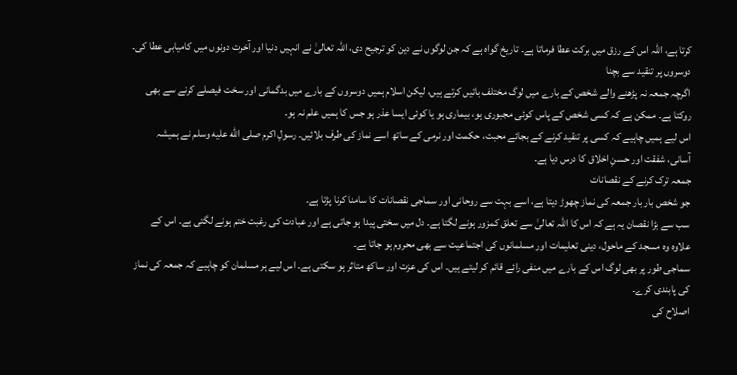کرتا ہے، اللہ اس کے رزق میں برکت عطا فرماتا ہے۔ تاریخ گواہ ہے کہ جن لوگوں نے دین کو ترجیح دی، اللہ تعالیٰ نے انہیں دنیا اور آخرت دونوں میں کامیابی عطا کی۔
دوسروں پر تنقید سے بچنا
اگرچہ جمعہ نہ پڑھنے والے شخص کے بارے میں لوگ مختلف باتیں کرتے ہیں، لیکن اسلام ہمیں دوسروں کے بارے میں بدگمانی اور سخت فیصلے کرنے سے بھی روکتا ہے۔ ممکن ہے کہ کسی شخص کے پاس کوئی مجبوری ہو، بیماری ہو یا کوئی ایسا عذر ہو جس کا ہمیں علم نہ ہو۔
اس لیے ہمیں چاہیے کہ کسی پر تنقید کرنے کے بجائے محبت، حکمت اور نرمی کے ساتھ اسے نماز کی طرف بلائیں۔ رسولِ اکرم صلى الله عليه وسلم نے ہمیشہ آسانی، شفقت اور حسنِ اخلاق کا درس دیا ہے۔
جمعہ ترک کرنے کے نقصانات
جو شخص بار بار جمعہ کی نماز چھوڑ دیتا ہے، اسے بہت سے روحانی اور سماجی نقصانات کا سامنا کرنا پڑتا ہے۔
سب سے بڑا نقصان یہ ہے کہ اس کا اللہ تعالیٰ سے تعلق کمزور ہونے لگتا ہے۔ دل میں سختی پیدا ہو جاتی ہے اور عبادت کی رغبت ختم ہونے لگتی ہے۔ اس کے علاوہ وہ مسجد کے ماحول، دینی تعلیمات اور مسلمانوں کی اجتماعیت سے بھی محروم ہو جاتا ہے۔
سماجی طور پر بھی لوگ اس کے بارے میں منفی رائے قائم کر لیتے ہیں۔ اس کی عزت اور ساکھ متاثر ہو سکتی ہے۔ اس لیے ہر مسلمان کو چاہیے کہ جمعہ کی نماز کی پابندی کرے۔
اصلاح کی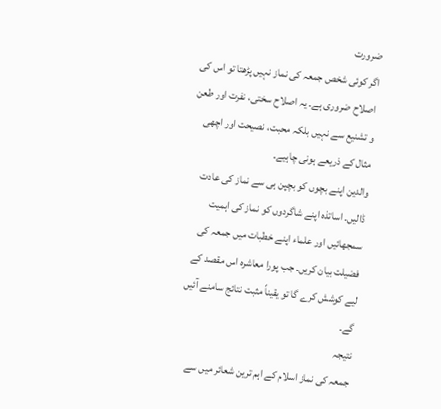ضرورت
اگر کوئی شخص جمعہ کی نماز نہیں پڑھتا تو اس کی اصلاح ضروری ہے۔ یہ اصلاح سختی، نفرت اور طعن و تشنیع سے نہیں بلکہ محبت، نصیحت اور اچھی مثال کے ذریعے ہونی چاہیے۔
والدین اپنے بچوں کو بچپن ہی سے نماز کی عادت ڈالیں۔ اساتذہ اپنے شاگردوں کو نماز کی اہمیت سمجھائیں اور علماء اپنے خطبات میں جمعہ کی فضیلت بیان کریں۔ جب پورا معاشرہ اس مقصد کے لیے کوشش کرے گا تو یقیناً مثبت نتائج سامنے آئیں گے۔
نتیجہ
جمعہ کی نماز اسلام کے اہم ترین شعائر میں سے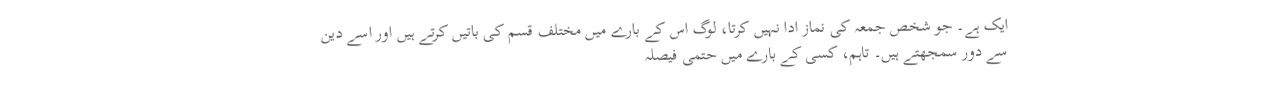ایک ہے۔ جو شخص جمعہ کی نماز ادا نہیں کرتا، لوگ اس کے بارے میں مختلف قسم کی باتیں کرتے ہیں اور اسے دین سے دور سمجھتے ہیں۔ تاہم، کسی کے بارے میں حتمی فیصلہ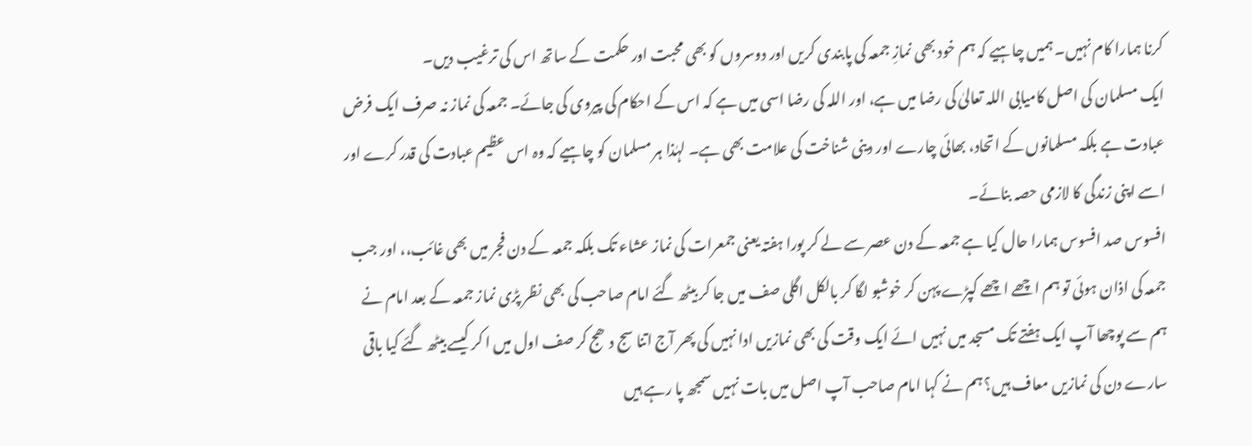کرنا ہمارا کام نہیں۔ ہمیں چاہیے کہ ہم خود بھی نمازِ جمعہ کی پابندی کریں اور دوسروں کو بھی محبت اور حکمت کے ساتھ اس کی ترغیب دیں۔
ایک مسلمان کی اصل کامیابی اللہ تعالیٰ کی رضا میں ہے، اور اللہ کی رضا اسی میں ہے کہ اس کے احکام کی پیروی کی جائے۔ جمعہ کی نماز نہ صرف ایک فرض عبادت ہے بلکہ مسلمانوں کے اتحاد، بھائی چارے اور دینی شناخت کی علامت بھی ہے۔ لہٰذا ہر مسلمان کو چاہیے کہ وہ اس عظیم عبادت کی قدر کرے اور اسے اپنی زندگی کا لازمی حصہ بنائے۔
افسوس صد افسوس ہمارا حال کیا ہے جمعہ کے دن عصر سے لے کر پورا ہفتہ یعنی جمعرات کی نماز عشاء تک بلکہ جمعہ کے دن فجر میں بھی غائب،، اور جب جمعہ کی اذان ہوئی تو ہم اچھے اچھے کپڑے پہن کر خوشبو لگا کر بالکل اگلی صف میں جا کر بیٹھ گئے امام صاحب کی بھی نظر پڑی نماز جمعہ کے بعد امام نے ہم سے پوچھا آپ ایک ہفتے تک مسجد میں نہیں ائے ایک وقت کی بھی نمازیں ادا نہیں کی پھر آج اتنا سج دھج کر صف اول میں ا کر کیسے بیٹھ گئے کیا باقی سارے دن کی نمازیں معاف ہیں؟ ہم نے کہا امام صاحب آپ اصل میں بات نہیں سمجھ پا رہے ہیں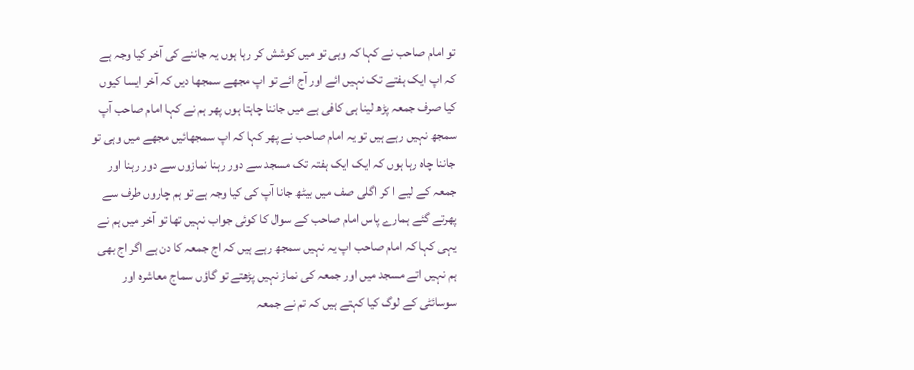تو امام صاحب نے کہا کہ وہی تو میں کوشش کر رہا ہوں یہ جاننے کی آخر کیا وجہ ہے کہ اپ ایک ہفتے تک نہیں ائے اور آج ائے تو اپ مجھے سمجھا دیں کہ آخر ایسا کیوں کیا صرف جمعہ پڑھ لینا ہی کافی ہے میں جاننا چاہتا ہوں پھر ہم نے کہا امام صاحب آپ سمجھ نہیں رہے ہیں تو یہ امام صاحب نے پھر کہا کہ اپ سمجھائیں مجھے میں وہی تو جاننا چاہ رہا ہوں کہ ایک ایک ہفتہ تک مسجد سے دور رہنا نمازوں سے دور رہنا اور جمعہ کے لیے ا کر اگلی صف میں بیٹھ جانا آپ کی کیا وجہ ہے تو ہم چاروں طرف سے پھرتے گئے ہمارے پاس امام صاحب کے سوال کا کوئی جواب نہیں تھا تو آخر میں ہم نے یہی کہا کہ امام صاحب اپ یہ نہیں سمجھ رہے ہیں کہ اج جمعہ کا دن ہے اگر اج بھی ہم نہیں اتے مسجد میں اور جمعہ کی نماز نہیں پڑھتے تو گاؤں سماج معاشرہ اور سوسائٹی کے لوگ کیا کہتے ہیں کہ تم نے جمعہ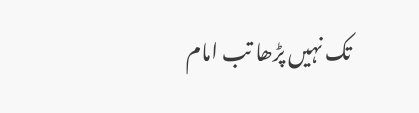تک نہیں پڑھا تب امام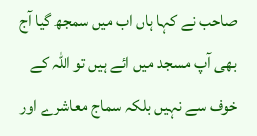صاحب نے کہا ہاں اب میں سمجھ گیا آج بھی آپ مسجد میں ائے ہیں تو اللہ کے خوف سے نہیں بلکہ سماج معاشرے اور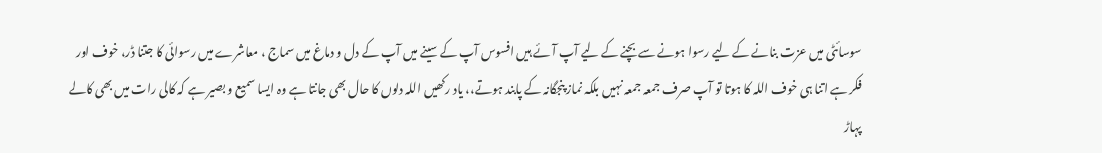سوسائٹی میں عزت بنانے کے لیے رسوا ہونے سے بچنے کے لیے آپ آئے ہیں افسوس آپ کے سینے میں آپ کے دل و دماغ میں سماج ، معاشرے میں رسوائی کا جتنا ڈر، خوف اور فکر ہے اتنا ہی خوف اللہ کا ہوتا تو آپ صرف جمعہ جمعہ نہیں بلکہ نماز پنجگانہ کے پابند ہوتے،، یاد رکھیں اللہ دلوں کا حال بھی جانتا ہے وہ ایسا سمیع و بصیر ہے کہ کالی رات میں بھی کالے پہاڑ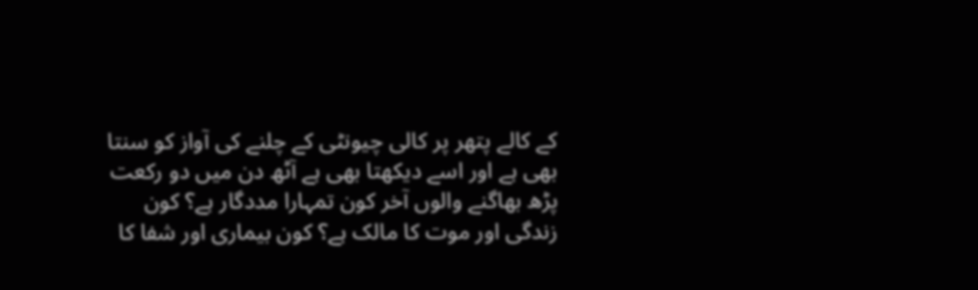کے کالے پتھر پر کالی چیونٹی کے چلنے کی آواز کو سنتا بھی ہے اور اسے دیکھتا بھی ہے آٹھ دن میں دو رکعت پڑھ بھاگنے والوں آخر کون تمہارا مددگار ہے؟ کون زندگی اور موت کا مالک ہے؟ کون بیماری اور شفا کا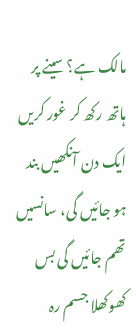مالک ہے؟ سینے پر ہاتھ رکھ کر غور کریں ایک دن آنکھیں بند ہو جائیں گی، سانسیں تھم جائیں گی بس کھوکھلا جسم رہ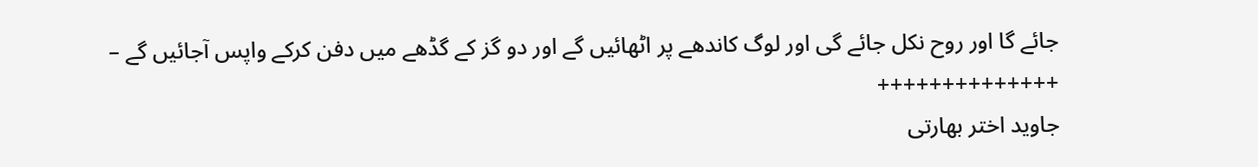جائے گا اور روح نکل جائے گی اور لوگ کاندھے پر اٹھائیں گے اور دو گز کے گڈھے میں دفن کرکے واپس آجائیں گے –
++++++++++++++
جاوید اختر بھارتی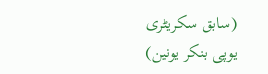(سابق سکریٹری یوپی بنکر یونین)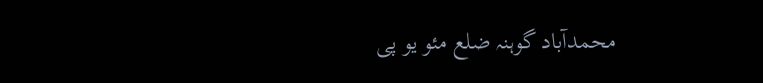محمدآباد گوہنہ ضلع مئو یو پی